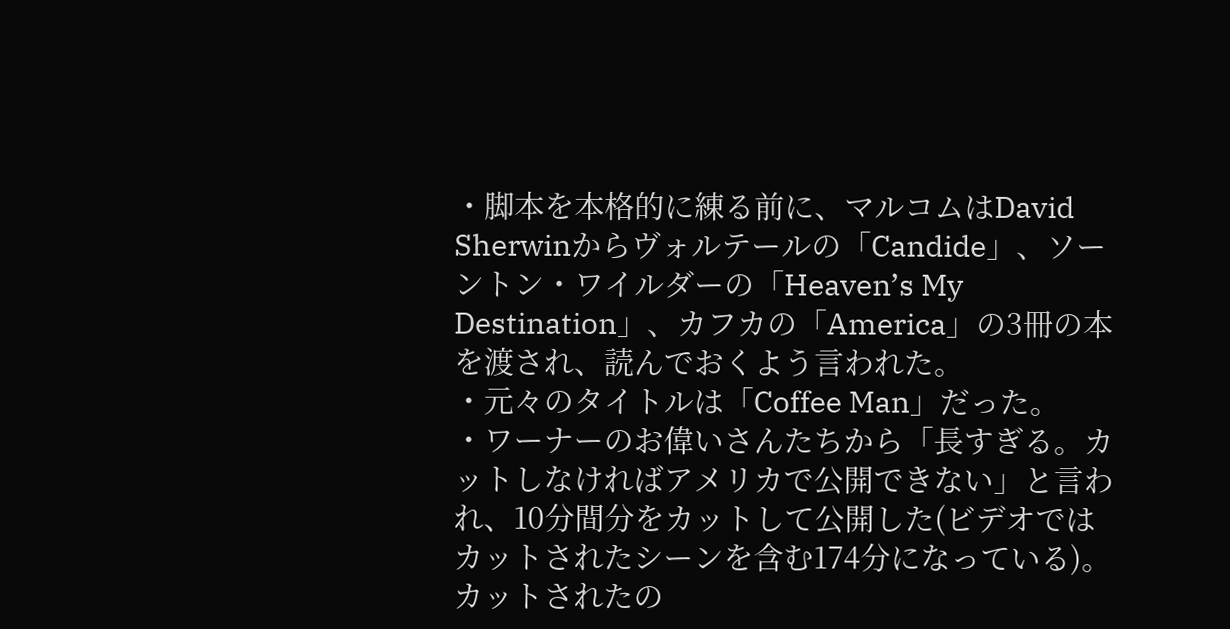・脚本を本格的に練る前に、マルコムはDavid Sherwinからヴォルテールの「Candide」、ソーントン・ワイルダーの「Heaven’s My Destination」、カフカの「America」の3冊の本を渡され、読んでおくよう言われた。
・元々のタイトルは「Coffee Man」だった。
・ワーナーのお偉いさんたちから「長すぎる。カットしなければアメリカで公開できない」と言われ、10分間分をカットして公開した(ビデオではカットされたシーンを含む174分になっている)。カットされたの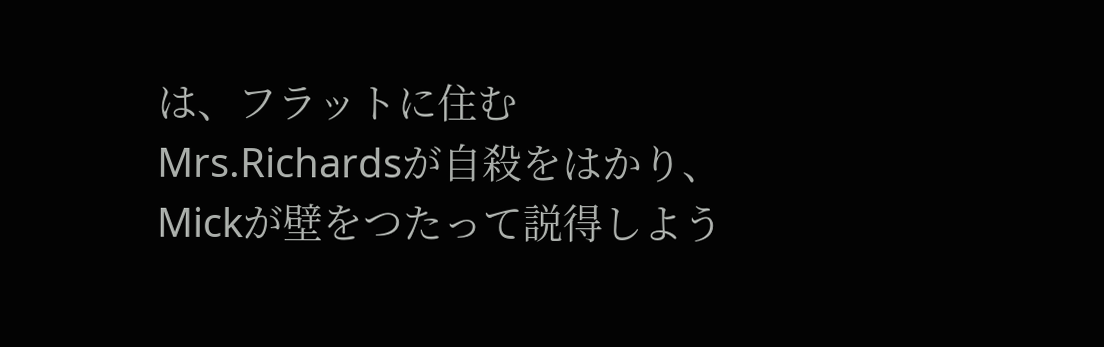は、フラットに住むMrs.Richardsが自殺をはかり、Mickが壁をつたって説得しよう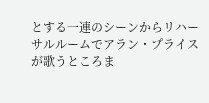とする一連のシーンからリハーサルルームでアラン・プライスが歌うところま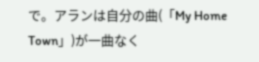で。アランは自分の曲(「My Home Town」)が一曲なく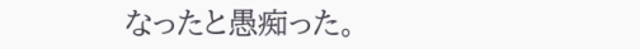なったと愚痴った。